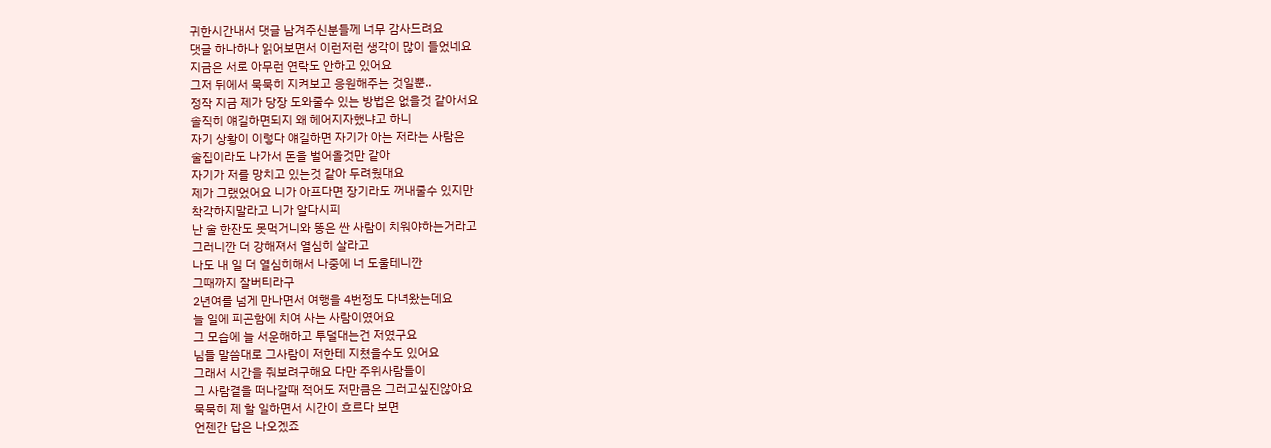귀한시간내서 댓글 남겨주신분들께 너무 감사드려요
댓글 하나하나 읽어보면서 이런저런 생각이 많이 들었네요
지금은 서로 아무런 연락도 안하고 있어요
그저 뒤에서 묵묵히 지켜보고 응원해주는 것일뿐..
정작 지금 제가 당장 도와줄수 있는 방법은 없을것 같아서요
솔직히 얘길하면되지 왜 헤어지자했냐고 하니
자기 상황이 이렇다 얘길하면 자기가 아는 저라는 사람은
술집이라도 나가서 돈을 벌어올것만 같아
자기가 저를 망치고 있는것 같아 두려웠대요
제가 그랬었어요 니가 아프다면 장기라도 꺼내줄수 있지만
착각하지말라고 니가 알다시피
난 술 한잔도 못먹거니와 똥은 싼 사람이 치워야하는거라고
그러니깐 더 강해져서 열심히 살라고
나도 내 일 더 열심히해서 나중에 너 도울테니깐
그때까지 잘버티라구
2년여를 넘게 만나면서 여행을 4번정도 다녀왔는데요
늘 일에 피곤함에 치여 사는 사람이였어요
그 모습에 늘 서운해하고 투덜대는건 저였구요
님들 말씀대로 그사람이 저한테 지쳤을수도 있어요
그래서 시간을 줘보려구해요 다만 주위사람들이
그 사람곁을 떠나갈때 적어도 저만큼은 그러고싶진않아요
묵묵히 제 할 일하면서 시간이 흐르다 보면
언젠간 답은 나오겠죠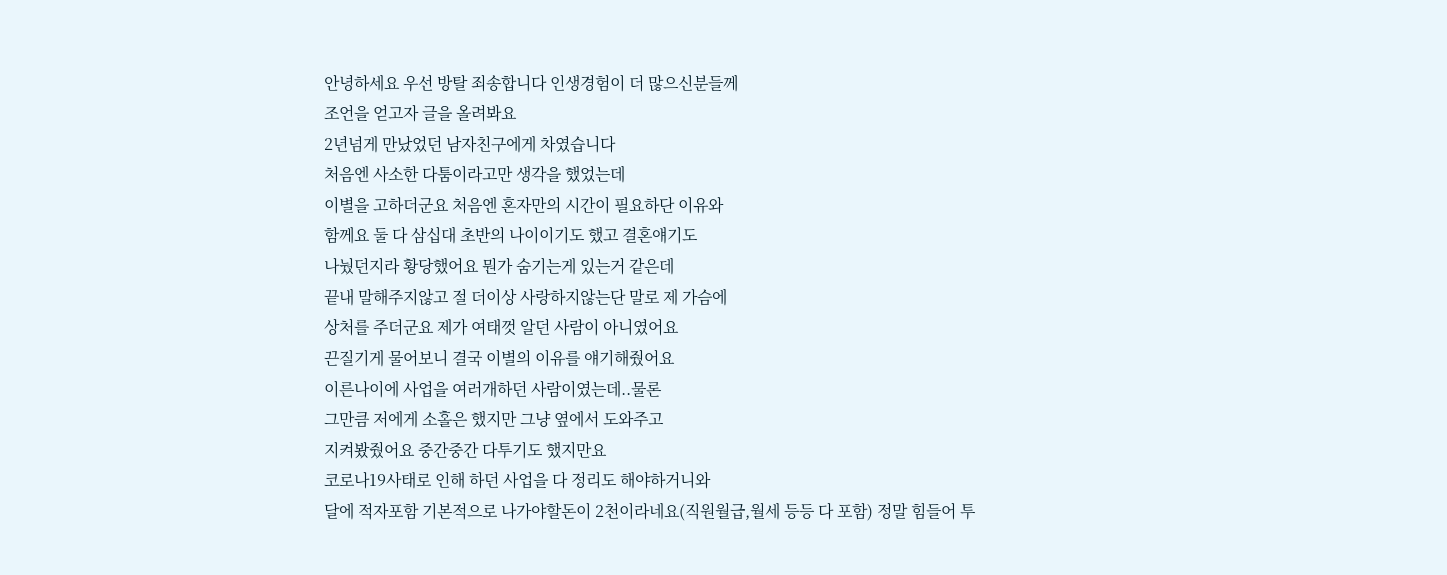안녕하세요 우선 방탈 죄송합니다 인생경험이 더 많으신분들께
조언을 얻고자 글을 올려봐요
2년넘게 만났었던 남자친구에게 차였습니다
처음엔 사소한 다툼이라고만 생각을 했었는데
이별을 고하더군요 처음엔 혼자만의 시간이 필요하단 이유와
함께요 둘 다 삼십대 초반의 나이이기도 했고 결혼얘기도
나눴던지라 황당했어요 뭔가 숨기는게 있는거 같은데
끝내 말해주지않고 절 더이상 사랑하지않는단 말로 제 가슴에
상처를 주더군요 제가 여태껏 알던 사람이 아니였어요
끈질기게 물어보니 결국 이별의 이유를 얘기해줬어요
이른나이에 사업을 여러개하던 사람이였는데..물론
그만큼 저에게 소홀은 했지만 그냥 옆에서 도와주고
지켜봤줬어요 중간중간 다투기도 했지만요
코로나19사태로 인해 하던 사업을 다 정리도 해야하거니와
달에 적자포함 기본적으로 나가야할돈이 2천이라네요(직원월급,월세 등등 다 포함) 정말 힘들어 투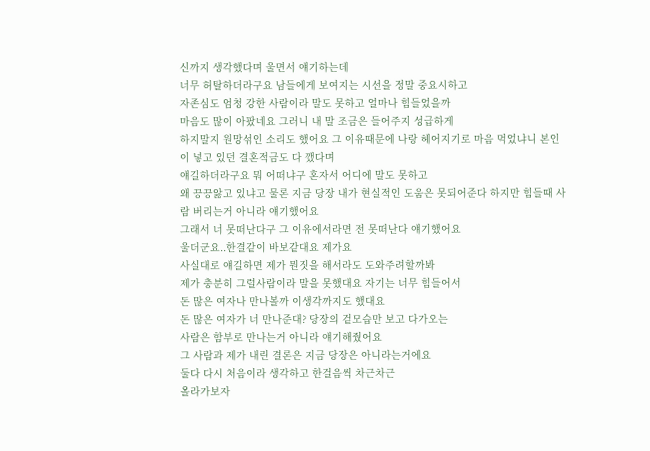신까지 생각했다며 울면서 얘기하는데
너무 허탈하더라구요 남들에게 보여지는 시선을 정말 중요시하고
자존심도 엄청 강한 사람이라 말도 못하고 얼마나 힘들었을까
마음도 많이 아팠네요 그러니 내 말 조금은 들어주지 성급하게
하지말지 원망섞인 소리도 했어요 그 이유때문에 나랑 헤어지기로 마음 먹었냐니 본인이 넣고 있던 결혼적금도 다 깼다며
얘길하더라구요 뭐 어떠냐구 혼자서 어디에 말도 못하고
왜 끙끙앓고 있냐고 물론 지금 당장 내가 현실적인 도움은 못되어준다 하지만 힘들때 사람 버리는거 아니라 얘기했어요
그래서 너 못떠난다구 그 이유에서라면 전 못떠난다 얘기했어요
울더군요..한결같이 바보같대요 제가요
사실대로 얘길하면 제가 뭔짓을 해서라도 도와주려할까봐
제가 충분히 그럴사람이라 말을 못했대요 자기는 너무 힘들어서
돈 많은 여자나 만나볼까 이생각까지도 했대요
돈 많은 여자가 너 만나준대? 당장의 겉모습만 보고 다가오는
사람은 함부로 만나는거 아니라 얘기해줬어요
그 사람과 제가 내린 결론은 지금 당장은 아니라는거에요
둘다 다시 처음이라 생각하고 한걸음씩 차근차근
올라가보자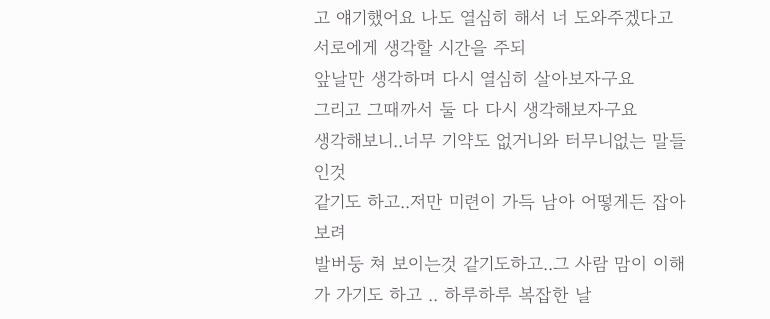고 얘기했어요 나도 열심히 해서 너 도와주겠다고
서로에게 생각할 시간을 주되
앞날만 생각하며 다시 열심히 살아보자구요
그리고 그때까서 둘 다 다시 생각해보자구요
생각해보니..너무 기약도 없거니와 터무니없는 말들인것
같기도 하고..저만 미련이 가득 남아 어떻게든 잡아보려
발버둥 쳐 보이는것 같기도하고..그 사람 맘이 이해가 가기도 하고 .. 하루하루 복잡한 날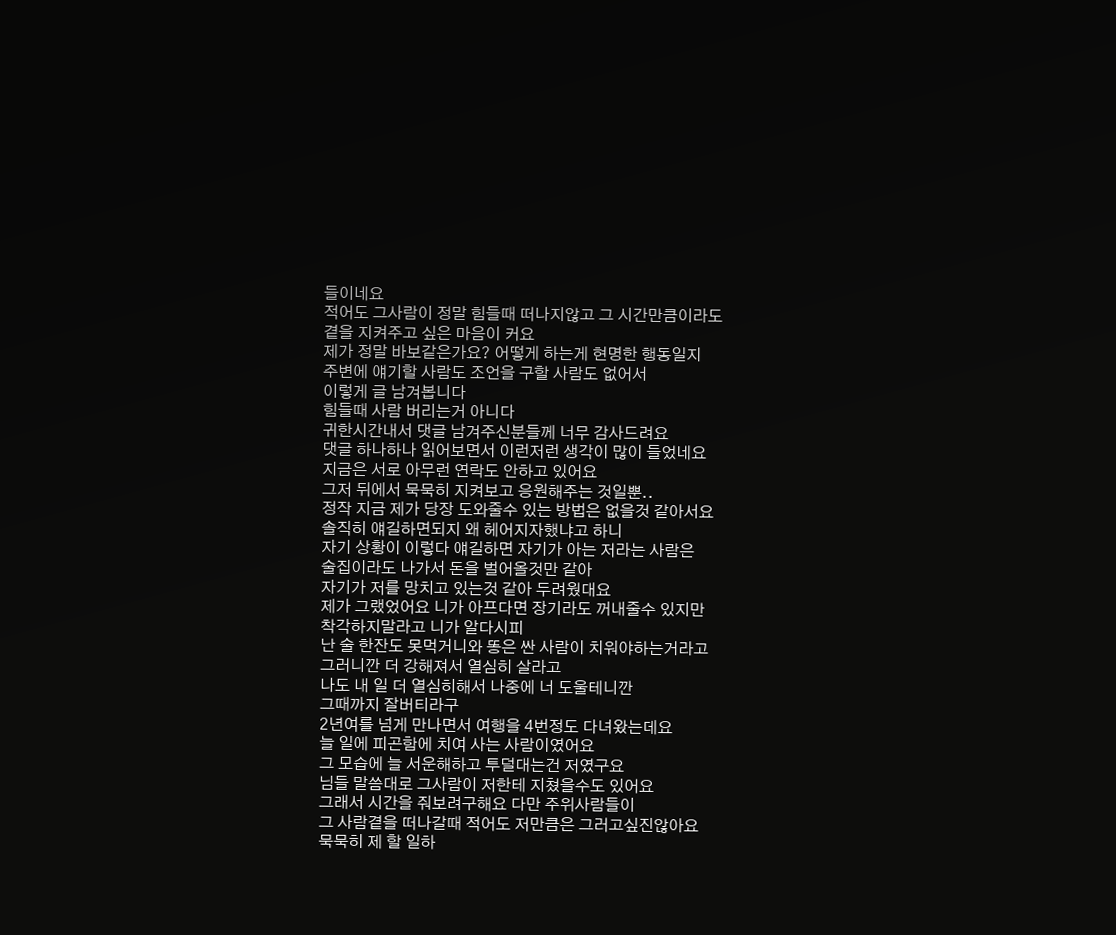들이네요
적어도 그사람이 정말 힘들때 떠나지않고 그 시간만큼이라도
곁을 지켜주고 싶은 마음이 커요
제가 정말 바보같은가요? 어떻게 하는게 현명한 행동일지
주변에 얘기할 사람도 조언을 구할 사람도 없어서
이렇게 글 남겨봅니다
힘들때 사람 버리는거 아니다
귀한시간내서 댓글 남겨주신분들께 너무 감사드려요
댓글 하나하나 읽어보면서 이런저런 생각이 많이 들었네요
지금은 서로 아무런 연락도 안하고 있어요
그저 뒤에서 묵묵히 지켜보고 응원해주는 것일뿐..
정작 지금 제가 당장 도와줄수 있는 방법은 없을것 같아서요
솔직히 얘길하면되지 왜 헤어지자했냐고 하니
자기 상황이 이렇다 얘길하면 자기가 아는 저라는 사람은
술집이라도 나가서 돈을 벌어올것만 같아
자기가 저를 망치고 있는것 같아 두려웠대요
제가 그랬었어요 니가 아프다면 장기라도 꺼내줄수 있지만
착각하지말라고 니가 알다시피
난 술 한잔도 못먹거니와 똥은 싼 사람이 치워야하는거라고
그러니깐 더 강해져서 열심히 살라고
나도 내 일 더 열심히해서 나중에 너 도울테니깐
그때까지 잘버티라구
2년여를 넘게 만나면서 여행을 4번정도 다녀왔는데요
늘 일에 피곤함에 치여 사는 사람이였어요
그 모습에 늘 서운해하고 투덜대는건 저였구요
님들 말씀대로 그사람이 저한테 지쳤을수도 있어요
그래서 시간을 줘보려구해요 다만 주위사람들이
그 사람곁을 떠나갈때 적어도 저만큼은 그러고싶진않아요
묵묵히 제 할 일하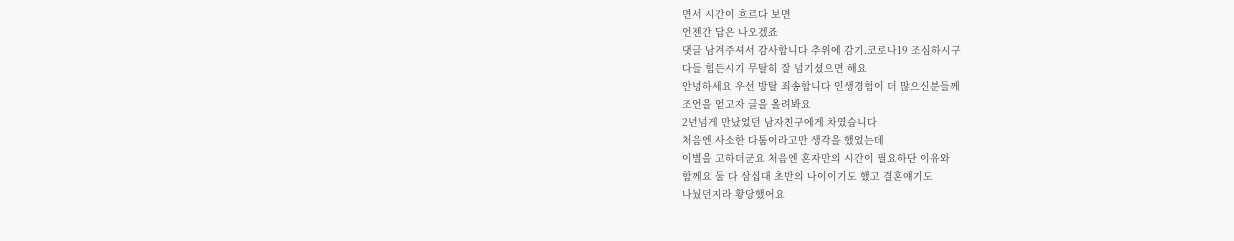면서 시간이 흐르다 보면
언젠간 답은 나오겠죠
댓글 남겨주셔서 감사합니다 추위에 감기.코로나19 조심하시구
다들 힘든시기 무탈히 잘 넘기셨으면 해요
안녕하세요 우선 방탈 죄송합니다 인생경험이 더 많으신분들께
조언을 얻고자 글을 올려봐요
2년넘게 만났었던 남자친구에게 차였습니다
처음엔 사소한 다툼이라고만 생각을 했었는데
이별을 고하더군요 처음엔 혼자만의 시간이 필요하단 이유와
함께요 둘 다 삼십대 초반의 나이이기도 했고 결혼얘기도
나눴던지라 황당했어요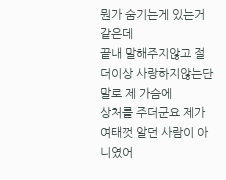뭔가 숨기는게 있는거 같은데
끝내 말해주지않고 절 더이상 사랑하지않는단 말로 제 가슴에
상처를 주더군요 제가 여태껏 알던 사람이 아니였어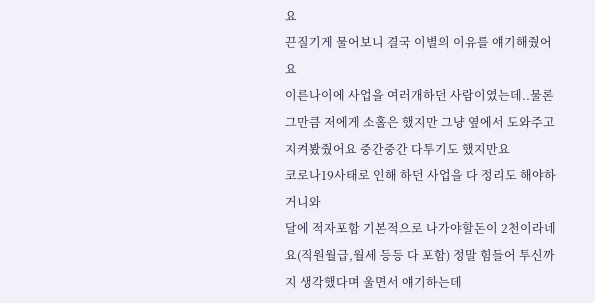요
끈질기게 물어보니 결국 이별의 이유를 얘기해줬어요
이른나이에 사업을 여러개하던 사람이였는데..물론
그만큼 저에게 소홀은 했지만 그냥 옆에서 도와주고
지켜봤줬어요 중간중간 다투기도 했지만요
코로나19사태로 인해 하던 사업을 다 정리도 해야하거니와
달에 적자포함 기본적으로 나가야할돈이 2천이라네요(직원월급,월세 등등 다 포함) 정말 힘들어 투신까지 생각했다며 울면서 얘기하는데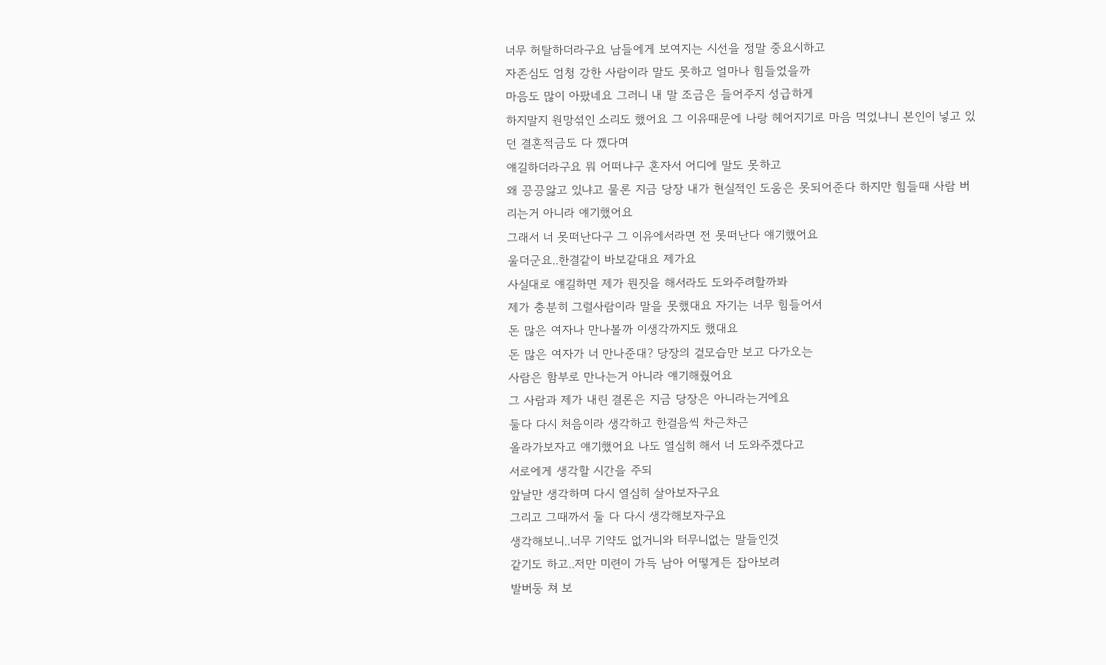너무 허탈하더라구요 남들에게 보여지는 시선을 정말 중요시하고
자존심도 엄청 강한 사람이라 말도 못하고 얼마나 힘들었을까
마음도 많이 아팠네요 그러니 내 말 조금은 들어주지 성급하게
하지말지 원망섞인 소리도 했어요 그 이유때문에 나랑 헤어지기로 마음 먹었냐니 본인이 넣고 있던 결혼적금도 다 깼다며
얘길하더라구요 뭐 어떠냐구 혼자서 어디에 말도 못하고
왜 끙끙앓고 있냐고 물론 지금 당장 내가 현실적인 도움은 못되어준다 하지만 힘들때 사람 버리는거 아니라 얘기했어요
그래서 너 못떠난다구 그 이유에서라면 전 못떠난다 얘기했어요
울더군요..한결같이 바보같대요 제가요
사실대로 얘길하면 제가 뭔짓을 해서라도 도와주려할까봐
제가 충분히 그럴사람이라 말을 못했대요 자기는 너무 힘들어서
돈 많은 여자나 만나볼까 이생각까지도 했대요
돈 많은 여자가 너 만나준대? 당장의 겉모습만 보고 다가오는
사람은 함부로 만나는거 아니라 얘기해줬어요
그 사람과 제가 내린 결론은 지금 당장은 아니라는거에요
둘다 다시 처음이라 생각하고 한걸음씩 차근차근
올라가보자고 얘기했어요 나도 열심히 해서 너 도와주겠다고
서로에게 생각할 시간을 주되
앞날만 생각하며 다시 열심히 살아보자구요
그리고 그때까서 둘 다 다시 생각해보자구요
생각해보니..너무 기약도 없거니와 터무니없는 말들인것
같기도 하고..저만 미련이 가득 남아 어떻게든 잡아보려
발버둥 쳐 보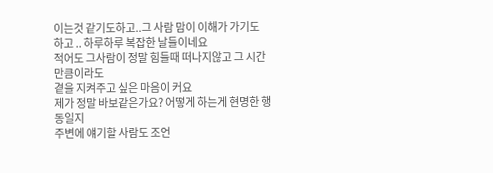이는것 같기도하고..그 사람 맘이 이해가 가기도 하고 .. 하루하루 복잡한 날들이네요
적어도 그사람이 정말 힘들때 떠나지않고 그 시간만큼이라도
곁을 지켜주고 싶은 마음이 커요
제가 정말 바보같은가요? 어떻게 하는게 현명한 행동일지
주변에 얘기할 사람도 조언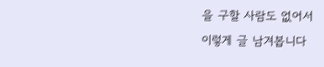을 구할 사람도 없어서
이렇게 글 남겨봅니다